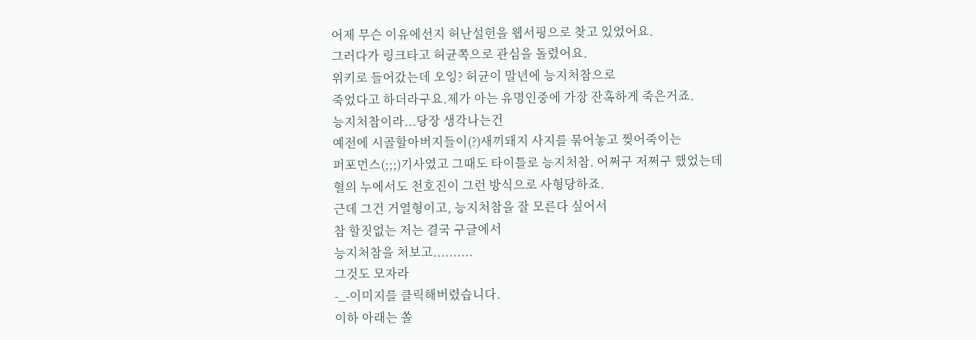어제 무슨 이유에선지 허난설헌을 웹서핑으로 찾고 있었어요.
그러다가 링크타고 허균쪽으로 관심을 돌렸어요.
위키로 들어갔는데 오잉? 허균이 말년에 능지처참으로
죽었다고 하더라구요.제가 아는 유명인중에 가장 잔혹하게 죽은거죠.
능지처참이라...당장 생각나는건
예전에 시골할아버지들이(?)새끼돼지 사지를 묶어놓고 찢어죽이는
퍼포먼스(;;;)기사였고 그때도 타이틀로 능지처참. 어쩌구 저쩌구 했었는데
혈의 누에서도 천호진이 그런 방식으로 사형당하죠.
근데 그건 거열형이고, 능지처참을 잘 모른다 싶어서
참 할짓없는 저는 결국 구글에서
능지처참을 처보고..........
그것도 모자라
-_-이미지를 클릭해버렸습니다.
이하 아래는 쏠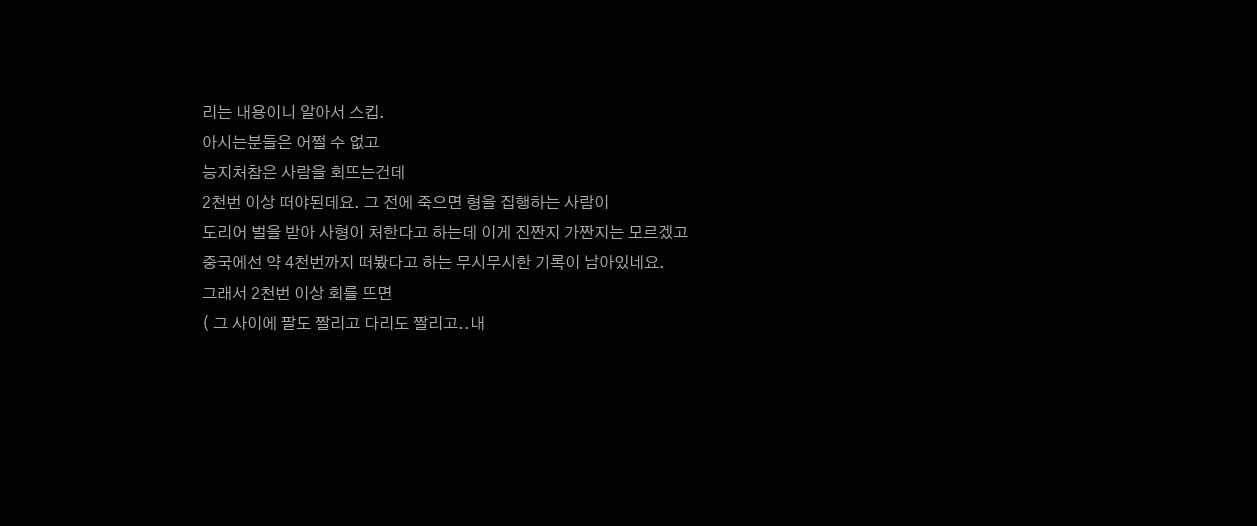리는 내용이니 알아서 스킵.
아시는분들은 어쩔 수 없고
능지처참은 사람을 회뜨는건데
2천번 이상 떠야된데요. 그 전에 죽으면 형을 집행하는 사람이
도리어 벌을 받아 사형이 처한다고 하는데 이게 진짠지 가짠지는 모르겠고
중국에선 약 4천번까지 떠봤다고 하는 무시무시한 기록이 남아있네요.
그래서 2천번 이상 회를 뜨면
( 그 사이에 팔도 짤리고 다리도 짤리고..내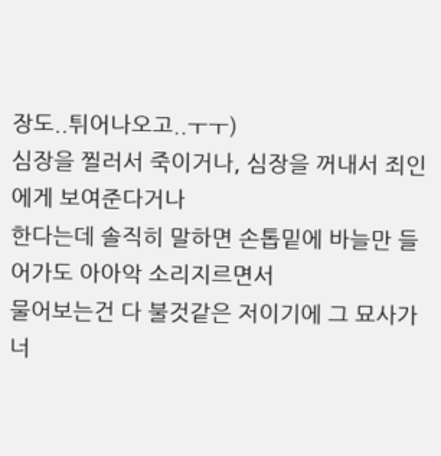장도..튀어나오고..ㅜㅜ)
심장을 찔러서 죽이거나, 심장을 꺼내서 죄인에게 보여준다거나
한다는데 솔직히 말하면 손톱밑에 바늘만 들어가도 아아악 소리지르면서
물어보는건 다 불것같은 저이기에 그 묘사가 너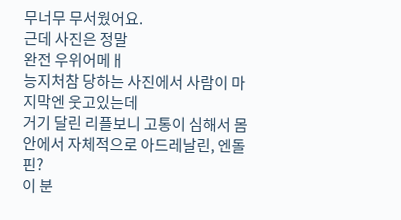무너무 무서웠어요.
근데 사진은 정말
완전 우위어메ㅐ
능지처참 당하는 사진에서 사람이 마지막엔 웃고있는데
거기 달린 리플보니 고통이 심해서 몸안에서 자체적으로 아드레날린, 엔돌핀?
이 분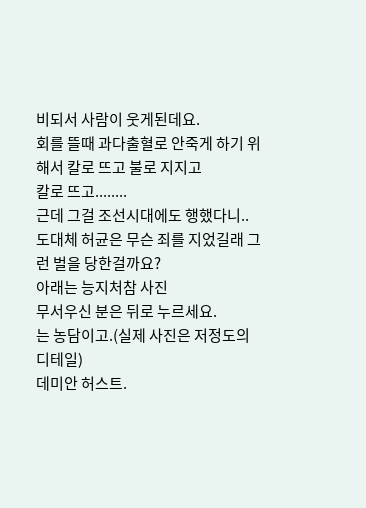비되서 사람이 웃게된데요.
회를 뜰때 과다출혈로 안죽게 하기 위해서 칼로 뜨고 불로 지지고
칼로 뜨고........
근데 그걸 조선시대에도 행했다니..
도대체 허균은 무슨 죄를 지었길래 그런 벌을 당한걸까요?
아래는 능지처참 사진
무서우신 분은 뒤로 누르세요.
는 농담이고.(실제 사진은 저정도의 디테일)
데미안 허스트.